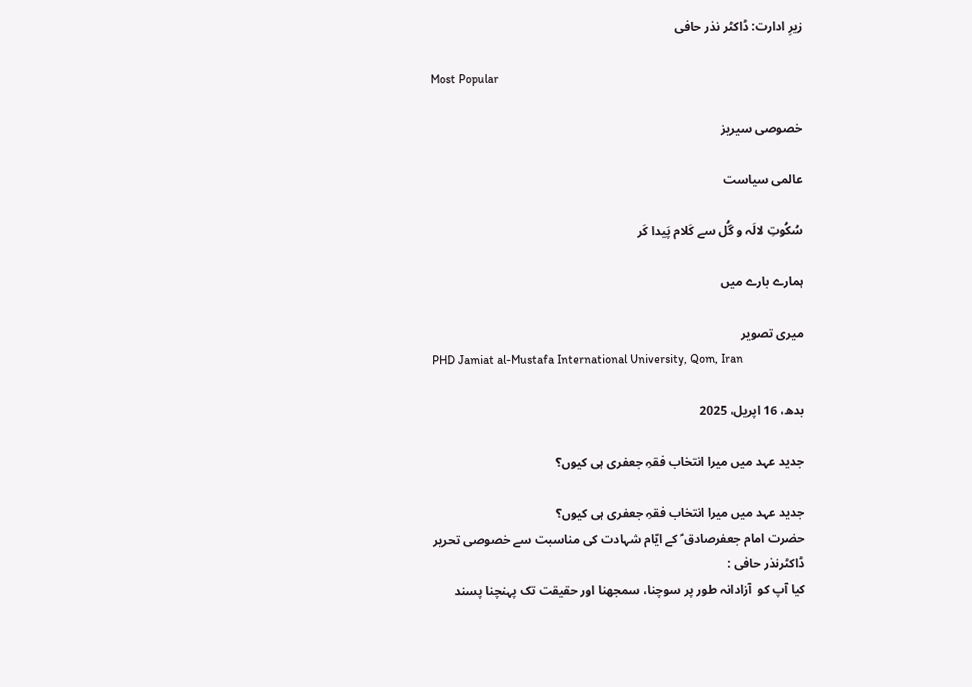زیرِ ادارت: ڈاکٹر نذر حافی

Most Popular

خصوصی سیریز

عالمی سیاست

سُکُوتِ لالَہ و گُل سے کَلام پَیدا کَر

ہمارے بارے میں

میری تصویر
PHD Jamiat al-Mustafa International University, Qom, Iran

بدھ، 16 اپریل، 2025

جدید عہد میں میرا انتخاب فقہِ جعفری ہی کیوں؟

جدید عہد میں میرا انتخاب فقہِ جعفری ہی کیوں؟
حضرت امام جعفرصادق ؑ کے ایّام شہادت کی مناسبت سے خصوصی تحریر
ڈاکٹرنذر حافی :
کیا آپ کو  آزادانہ طور پر سوچنا، سمجھنا اور حقیقت تک پہنچنا پسند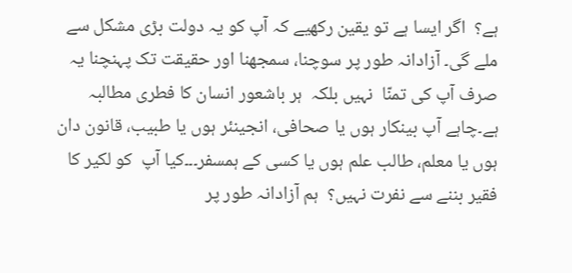ہے؟  اگر ایسا ہے تو یقین رکھیے کہ آپ کو یہ دولت بڑی مشکل سے ملے گی۔ آزادانہ طور پر سوچنا، سمجھنا اور حقیقت تک پہنچنا یہ صرف آپ کی تمنّا  نہیں بلکہ  ہر باشعور انسان کا فطری مطالبہ ہے۔چاہے آپ بینکار ہوں یا صحافی، انجینئر ہوں یا طبیب، قانون دان ہوں یا معلم، طالب علم ہوں یا کسی کے ہمسفر۔۔۔کیا آپ  کو لکیر کا فقیر بننے سے نفرت نہیں؟  ہم آزادانہ طور پر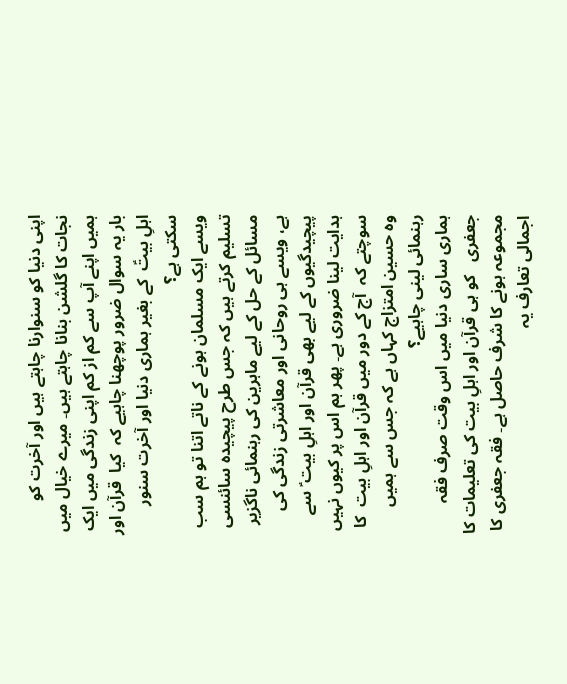اپنی دنیا کو سنوارنا چاہتے ہیں اور آخرت کو نجات کا گلشن بنانا چاہتے ہیں۔ میرے خیال میں ہمیں اپنے آپ سے کم از کم اپنی زندگی میں ایک بار یہ سوال ضرور پوچھنا چاہیے کہ  کیا  قرآن اور اہلِ بیتؑ  کے بغیر ہماری دنیا اور آخرت سنور سکتی ہے؟
ویسے ایک مسلمان ہونے کے ناتے اتنا تو ہم سب تسلیم کرتے ہیں کہ جس طرح پیچیدہ سائنسی مسائل کے حل کے لیے ماہرین کی رہنمائی ناگزیر ہے، ویسے ہی روحانی اور معاشرتی زندگی کی پیچیدگیوں کے لیے بھی قرآن اور اہلِ بیت ؑ سے ہدایت لینا ضروری ہے۔ پھر ہم اس پر کیوں نہیں سوچتے کہ  آج کے دور میں قرآن اور اہلِ بیت  کا وہ حسین امتزاج کہاں ہے کہ جس سے ہمیں رہنمائی لینی چاہیے؟
ہماری ساری دنیا میں اس وقت صرف فقہ جعفری   کو ہی قرآن اور اہلِ بیت کی تعلیمات کا مجموعہ ہونے کا شرف حاصل ہے۔ فقہ جعفری کا اجمالی تعارف یہ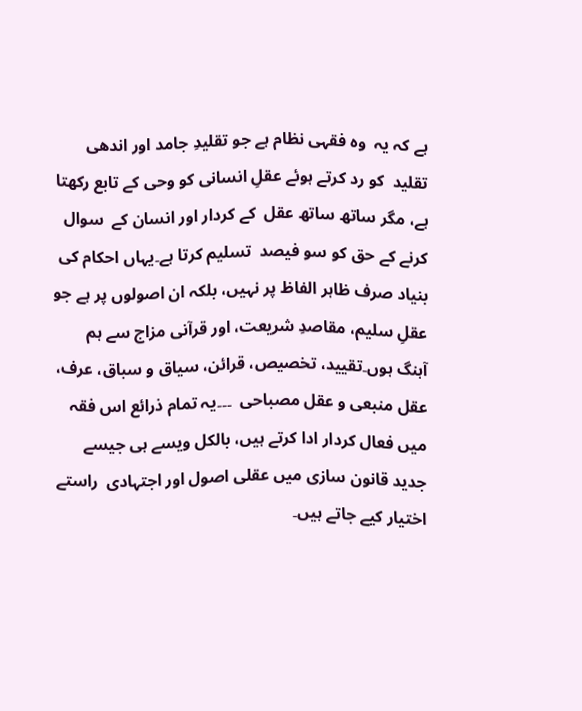ہے کہ یہ  وہ فقہی نظام ہے جو تقلیدِ جامد اور اندھی تقلید  کو رد کرتے ہوئے عقلِ انسانی کو وحی کے تابع رکھتا ہے، مگر ساتھ ساتھ عقل  کے کردار اور انسان کے  سوال کرنے کے حق کو سو فیصد  تسلیم کرتا ہے۔یہاں احکام کی بنیاد صرف ظاہر الفاظ پر نہیں، بلکہ ان اصولوں پر ہے جو عقلِ سلیم، مقاصدِ شریعت، اور قرآنی مزاج سے ہم آہنگ ہوں۔تقیید، تخصیص، قرائن، سیاق و سباق، عرف، عقل منبعی و عقل مصباحی  ۔۔۔یہ تمام ذرائع اس فقہ میں فعال کردار ادا کرتے ہیں، بالکل ویسے ہی جیسے جدید قانون سازی میں عقلی اصول اور اجتہادی  راستے اختیار کیے جاتے ہیں۔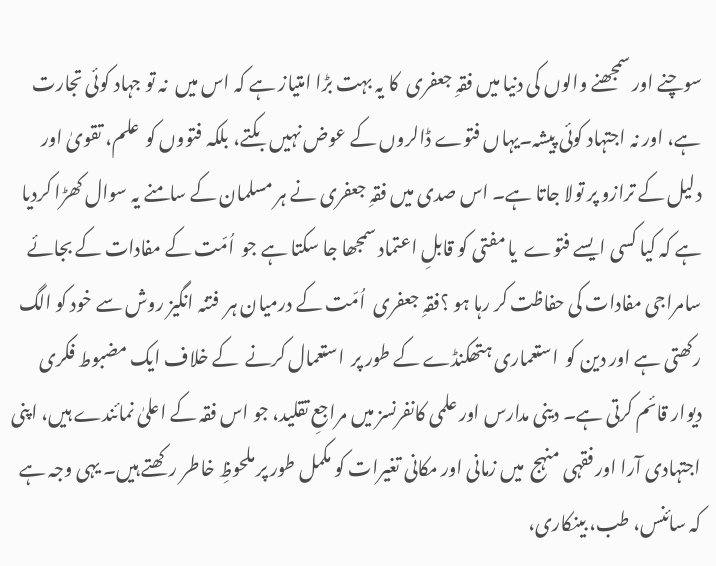سوچنے اور سمجھنے والوں کی دنیا میں فقہِ جعفری  کا یہ بہت بڑا امتیاز ہے کہ اس میں  نہ تو جہاد کوئی تجارت ہے، اور نہ اجتہاد کوئی پیشہ۔یہاں فتوے ڈالروں کے عوض نہیں بکتے، بلکہ فتووں کو  علم، تقویٰ اور دلیل کے ترازو پر تولا جاتا ہے۔ اس صدی میں فقہِ جعفری نے ہر مسلمان کے سامنے یہ سوال کھڑا کردیا ہے کہ کیا کسی ایسے فتوے  یا مفتی کو قابلِ اعتماد سمجھا جا سکتا ہے جو  اُمّت کے مفادات کے بجائے   سامراجی مفادات کی حفاظت کر رہا ہو ؟فقہِ جعفری  اُمّت کے درمیان ہر  فتنہ انگیز روش سے خود کو الگ رکھتی ہے اور دین کو  استعماری ہتھکنڈے کے طور پر  استعمال کرنے  کے خلاف ایک مضبوط فکری دیوار قائم کرتی ہے۔ دینی مدارس اور علمی کانفرنسز میں مراجعِ تقلید، جو اس فقہ کے اعلیٰ نمائندے ہیں، اپنی اجتہادی آرا اور فقہی منہج  میں زمانی اور مکانی تغیرات کو مکمل طور پر ملحوظِ خاطر رکھتے ہیں۔ یہی وجہ ہے کہ سائنس، طب، بینکاری،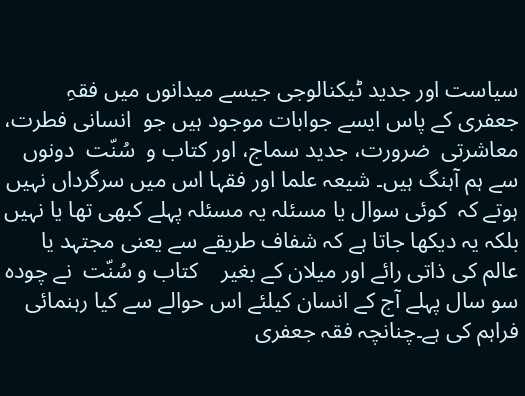سیاست اور جدید ٹیکنالوجی جیسے میدانوں میں فقہِ جعفری کے پاس ایسے جوابات موجود ہیں جو  انسانی فطرت، معاشرتی  ضرورت، جدید سماج، اور کتاب و  سُنّت  دونوں سے ہم آہنگ ہیں۔ شیعہ علما اور فقہا اس میں سرگرداں نہیں ہوتے کہ  کوئی سوال یا مسئلہ یہ مسئلہ پہلے کبھی تھا یا نہیں  بلکہ یہ دیکھا جاتا ہے کہ شفاف طریقے سے یعنی مجتہد یا عالم کی ذاتی رائے اور میلان کے بغیر    کتاب و سُنّت  نے چودہ سو سال پہلے آج کے انسان کیلئے اس حوالے سے کیا رہنمائی فراہم کی ہے۔چنانچہ فقہ جعفری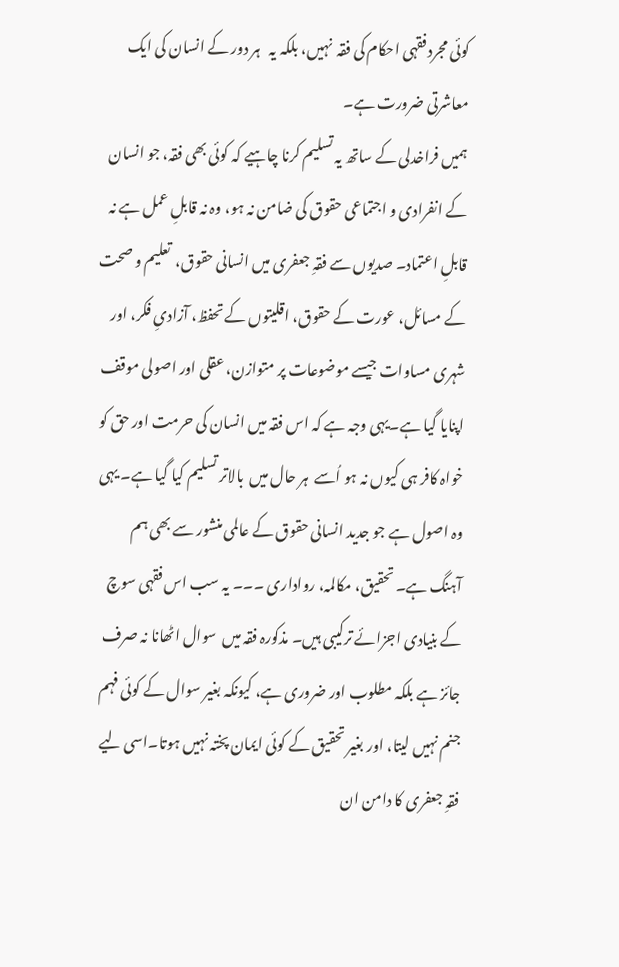کوئی مجرد فقہی احکام کی فقہ  نہیں، بلکہ یہ   ہر دور کے انسان کی ایک معاشرتی ضرورت ہے۔
ہمیں فراخدلی کے ساتھ یہ تسلیم کرنا چاہیے کہ کوئی بھی فقہ، جو انسان کے انفرادی و اجتماعی حقوق کی ضامن نہ ہو، وہ نہ قابلِ عمل ہے نہ قابلِ اعتماد۔ صدیوں سے فقہِ جعفری میں انسانی حقوق،  تعلیم و صحت کے مسائل، عورت کے حقوق، اقلیتوں کے تحفظ، آزادیِ فکر، اور شہری مساوات جیسے موضوعات پر متوازن، عقلی اور اصولی موقف اپنایا گیا ہے۔یہی وجہ ہے کہ اس فقہ میں انسان کی حرمت اور حق کو  خواہ کافر ہی کیوں نہ ہو اُسے  ہر حال میں  بالاتر تسلیم کیا گیا ہے۔ یہی وہ اصول ہے جو جدید انسانی حقوق کے عالمی منشور سے بھی ہم آہنگ ہے۔ تحقیق، مکالمہ، رواداری ۔۔۔ یہ سب اس فقہی سوچ  کے بنیادی اجزائے ترکیبی ہیں۔ مذکورہ فقہ میں  سوال اٹھانا نہ صرف جائز ہے بلکہ مطلوب اور ضروری ہے، کیونکہ بغیر سوال کے کوئی فہم جنم نہیں لیتا، اور بغیر تحقیق کے کوئی ایمان پختہ نہیں ہوتا۔اسی لیے فقہِ جعفری کا دامن ان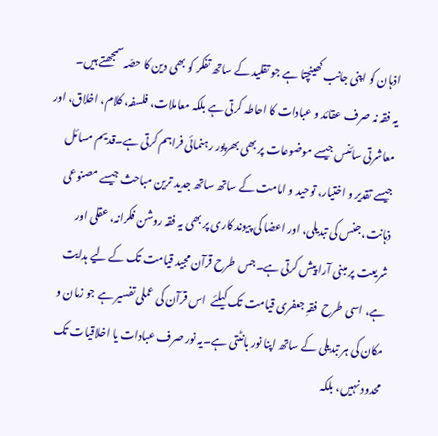اذہان کو اپنی جانب کھینچتا ہے جو تقلید کے ساتھ تفکر کو بھی دین کا حصّہ سمجھتے ہیں۔
یہ فقہ نہ صرف عقائد و عبادات کا احاطہ کرتی ہے بلکہ معاملات، فلسفہ، کلام، اخلاق، اور معاشرتی سائنس جیسے موضوعات پر بھی بھرپور رہنمائی فراہم کرتی ہے۔قدیم مسائل جیسے تقدیر و اختیار، توحید و امامت کے ساتھ ساتھ جدید ترین مباحث جیسے مصنوعی ذہانت، جنس کی تبدیلی، اور اعضا کی پیوند کاری پر بھی یہ فقہ روشن فکرانہ، عقلی اور شریعت پر مبنی آرا پیش کرتی ہے۔جس طرح قرآن مجید قیامت تک کے لیے ہدایت ہے، اسی طرح  فقہِ جعفری قیامت تک کیلئے  اس قرآن کی عملی تفسیر ہے جو زمان و مکان کی ہر تبدیلی کے ساتھ اپنا نور بانٹتی ہے۔یہ نور صرف عبادات یا اخلاقیات تک محدود نہیں، بلکہ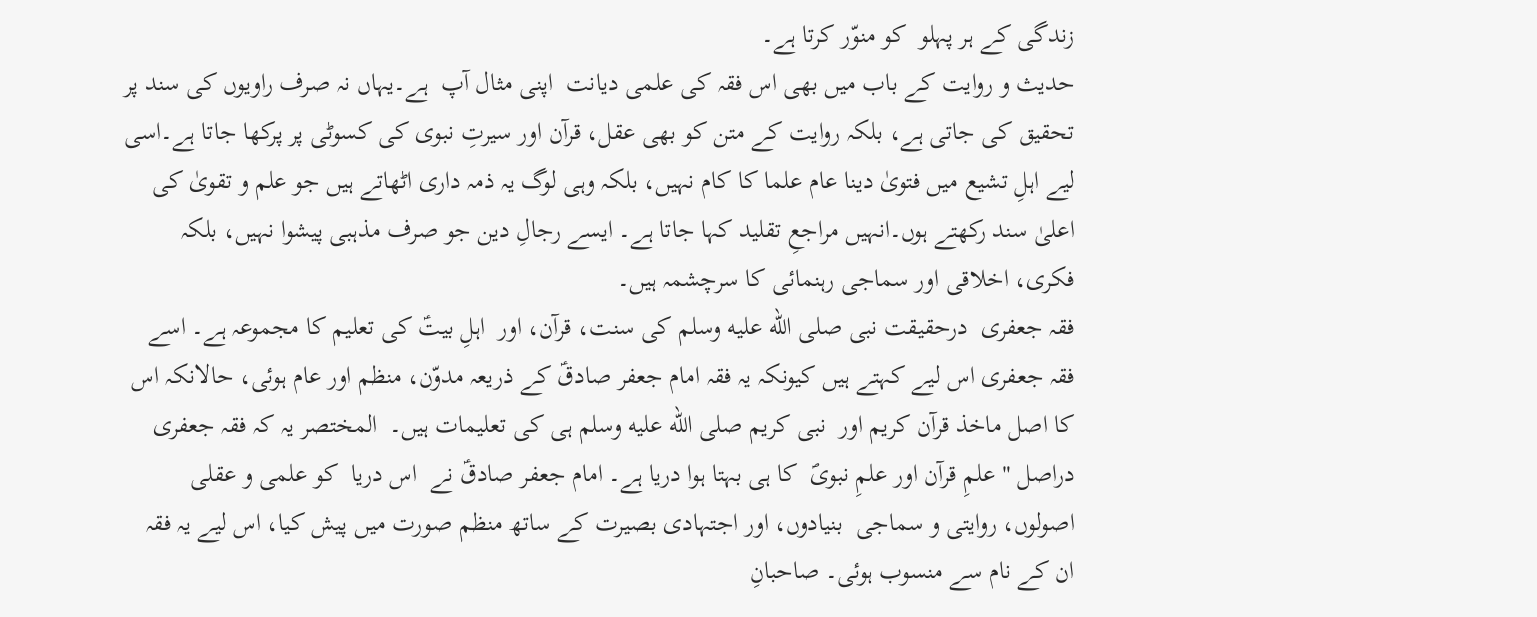زندگی کے ہر پہلو  کو منوّر کرتا ہے۔
حدیث و روایت کے باب میں بھی اس فقہ کی علمی دیانت  اپنی مثال آپ  ہے۔یہاں نہ صرف راویوں کی سند پر تحقیق کی جاتی ہے، بلکہ روایت کے متن کو بھی عقل، قرآن اور سیرتِ نبوی کی کسوٹی پر پرکھا جاتا ہے۔اسی لیے اہلِ تشیع میں فتویٰ دینا عام علما کا کام نہیں، بلکہ وہی لوگ یہ ذمہ داری اٹھاتے ہیں جو علم و تقویٰ کی اعلیٰ سند رکھتے ہوں۔انہیں مراجعِ تقلید کہا جاتا ہے۔ ایسے رجالِ دین جو صرف مذہبی پیشوا نہیں، بلکہ فکری، اخلاقی اور سماجی رہنمائی کا سرچشمہ ہیں۔
فقہ جعفری  درحقیقت نبی صلى الله عليه وسلم کی سنت، قرآن، اور  اہلِ بیتؑ کی تعلیم کا مجموعہ ہے۔ اسے فقہ جعفری اس لیے کہتے ہیں کیونکہ یہ فقہ امام جعفر صادقؑ کے ذریعہ مدوّن، منظم اور عام ہوئی، حالانکہ اس کا اصل ماخذ قرآن کریم اور  نبی کریم صلى الله عليه وسلم ہی کی تعلیمات ہیں۔  المختصر یہ کہ فقہ جعفری  دراصل " علمِ قرآن اور علمِ نبویؐ  کا ہی بہتا ہوا دریا ہے۔ امام جعفر صادقؑ نے  اس دریا  کو علمی و عقلی اصولوں، روایتی و سماجی  بنیادوں، اور اجتہادی بصیرت کے ساتھ منظم صورت میں پیش کیا، اس لیے یہ فقہ ان کے نام سے منسوب ہوئی۔ صاحبانِ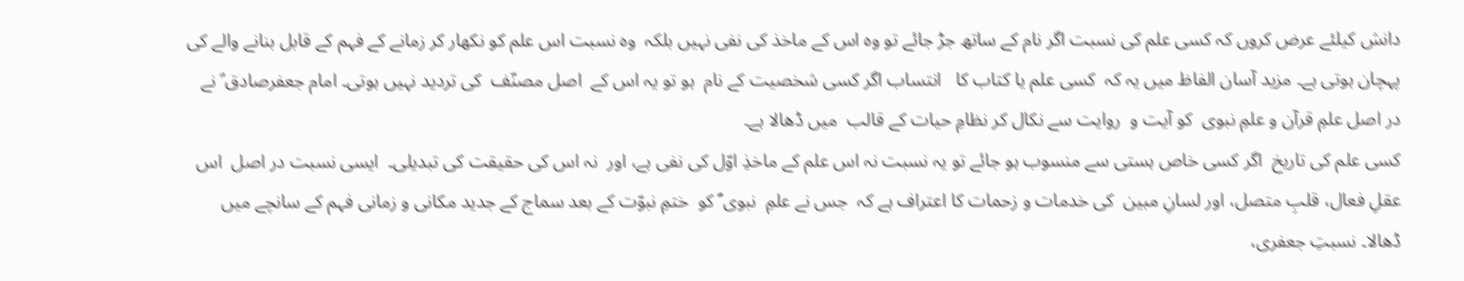دانش کیلئے عرض کروں کہ کسی علم کی نسبت اگر نام کے ساتھ جڑ جائے تو وہ اس کے ماخذ کی نفی نہیں بلکہ  وہ نسبت اس علم کو نکھار کر زمانے کے فہم کے قابل بنانے والے کی پہچان ہوتی ہے۔ مزید آسان الفاظ میں یہ کہ  کسی علم یا کتاب کا   انتساب اگر کسی شخصیت کے نام  ہو تو یہ اس کے  اصل مصنّف  کی تردید نہیں ہوتی۔ امام جعفرصادق ؑ نے  در اصل علمِ قرآن و علمِ نبوی  کو آیت و  روایت سے نکال کر نظامِ حیات کے قالب  میں ڈھالا ہے۔
کسی علم کی تاریخ  اگر کسی خاص ہستی سے منسوب ہو جائے تو یہ نسبت نہ اس علم کے ماخذِ اوّل کی نفی ہے، اور  نہ اس کی حقیقت کی تبدیلی۔  ایسی نسبت در اصل  اس عقلِ فعال، قلبِ متصل، اور لسانِ مبین  کی خدمات و زحمات کا اعتراف ہے کہ  جس نے علمِ  نبوی ؐ کو  ختمِ نبوّت کے بعد سماج کے جدید مکانی و زمانی فہم کے سانچے میں ڈھالا۔ نسبتِ جعفری،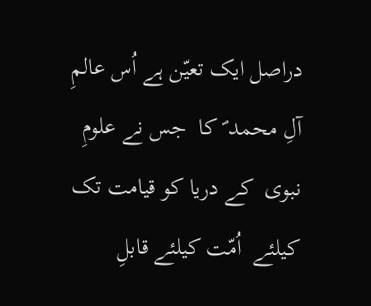دراصل ایک تعیّن ہے اُس عالمِ آلِ محمد ؐ کا  جس نے علومِ  نبوی  کے دریا کو قیامت تک کیلئے  اُمّت کیلئے قابلِ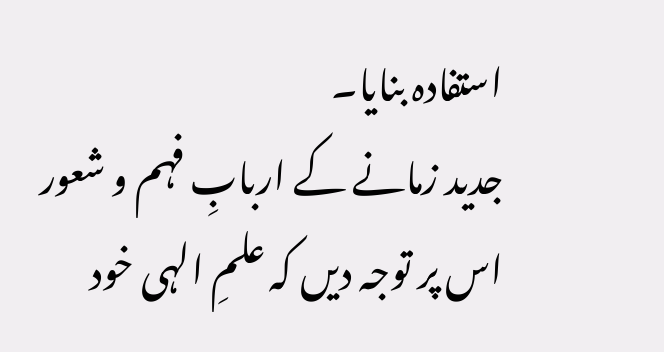استفادہ بنایا۔
جدید زمانے کے اربابِ فہم و شعور  اس پر توجہ دیں کہ علمِ الہی خود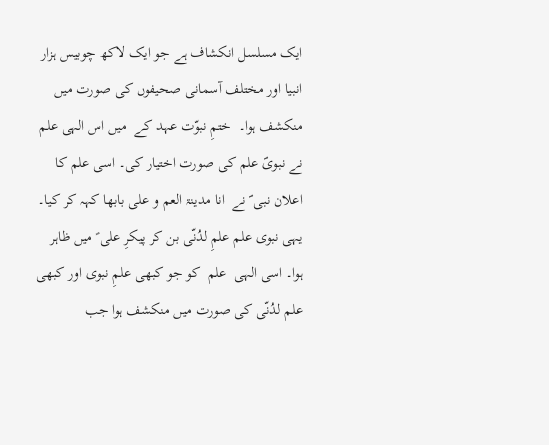ایک مسلسل انکشاف ہے جو ایک لاکھ چوبیس ہزار انبیا اور مختلف آسمانی صحیفوں کی صورت میں منکشف ہوا۔  ختمِ نبوّت عہد کے  میں اس الہی علم نے نبویؐ علم کی صورت اختیار کی۔ اسی علم کا اعلان نبی ؐ نے  انا مدینۃ العم و علی بابھا کہہ کر کیا۔ یہی نبوی علم علمِ لدُنّی بن کر پیکرِ علی ؑ میں ظاہر ہوا۔ اسی الہی  علم  کو جو کبھی علمِ نبوی اور کبھی علم لدُنّی کی صورت میں منکشف ہوا جب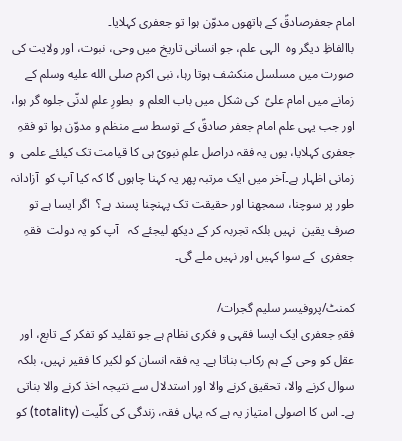امام جعفرصادقؑ کے ہاتھوں مدوّن ہوا تو جعفری کہلایا۔
باالفاظِ دیگر وہ  الہی علم، جو انسانی تاریخ میں وحی، نبوت، اور ولایت کی صورت میں مسلسل منکشف ہوتا رہا، نبی اکرم صلى الله عليه وسلم کے زمانے میں امام علیؑ  کی شکل میں باب العلم و  بطورِ علمِ لدنّی جلوہ گر ہوا، اور جب یہی علم امام جعفر صادقؑ کے توسط سے منظم و مدوّن ہوا تو فقہِ جعفری کہلایا، یوں یہ فقہ دراصل علمِ نبویؐ ہی کا قیامت تک کیلئے علمی  و زمانی اظہار ہے۔آخر میں ایک مرتبہ پھر یہ کہنا چاہوں گا کہ کیا آپ کو  آزادانہ طور پر سوچنا، سمجھنا اور حقیقت تک پہنچنا پسند ہے؟  اگر ایسا ہے تو  صرف یقین  نہیں بلکہ تجربہ کر کے دیکھ لیجئے کہ   آپ کو یہ دولت  فقہِ جعفری  کے سوا کہیں اور نہیں ملے گی۔

کمنٹ/پروفیسر سلیم گجرات/
فقہِ جعفری ایک ایسا فقہی و فکری نظام ہے جو تقلید کو تفکر کے تابع، اور عقل کو وحی کے ہم رکاب بناتا ہے۔ یہ فقہ انسان کو لکیر کا فقیر نہیں، بلکہ سوال کرنے والا، تحقیق کرنے والا اور استدلال سے نتیجہ اخذ کرنے والا بناتی ہے۔ اس کا اصولی امتیاز یہ ہے کہ یہاں فقہ، زندگی کی کلّیت (totality) کو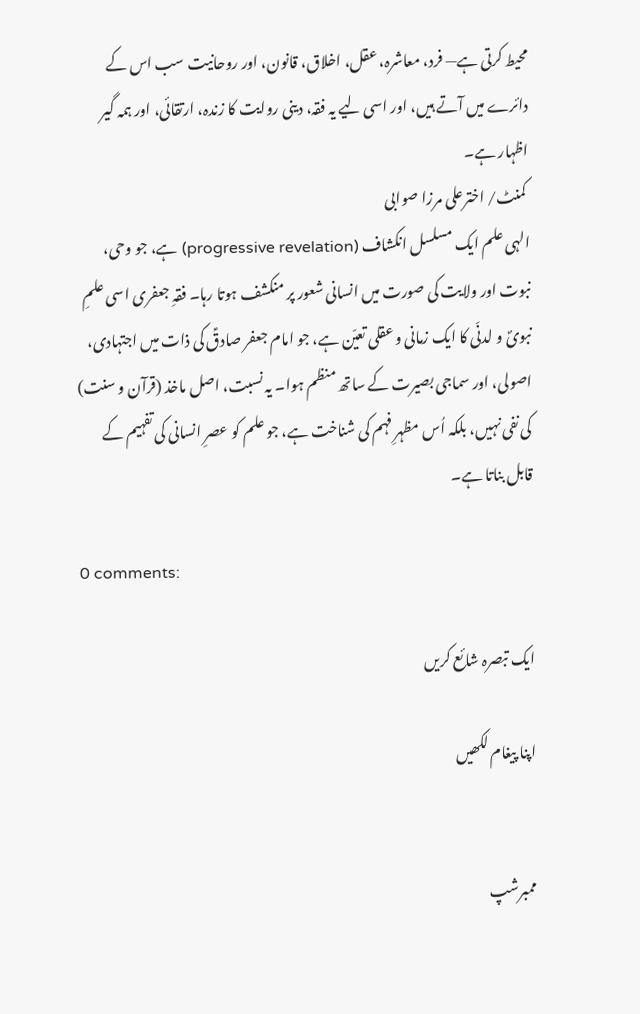محیط کرتی ہے— فرد، معاشرہ، عقل، اخلاق، قانون، اور روحانیت سب اس کے دائرے میں آتے ہیں، اور اسی لیے یہ فقہ، دینی روایت کا زندہ، ارتقائی، اور ہمہ گیر اظہار ہے۔
 کمنٹ/ اخترعلی مرزا صوابی
الہی علم ایک مسلسل انکشاف (progressive revelation) ہے، جو وحی، نبوت اور ولایت کی صورت میں انسانی شعور پر منکشف ہوتا رہا۔ فقہِ جعفری اسی علمِ نبویؐ و لدنّی کا ایک زمانی و عقلی تعیّن ہے، جو امام جعفر صادقؑ کی ذات میں اجتہادی، اصولی، اور سماجی بصیرت کے ساتھ منظم ہوا۔ یہ نسبت، اصل ماخذ (قرآن و سنت) کی نفی نہیں، بلکہ اُس مظہرِ فہم کی شناخت ہے، جو علم کو عصرِ انسانی کی تفہیم کے قابل بناتا ہے۔

0 comments:

ایک تبصرہ شائع کریں

اپنا پیغام لکھیں


ممبرشپ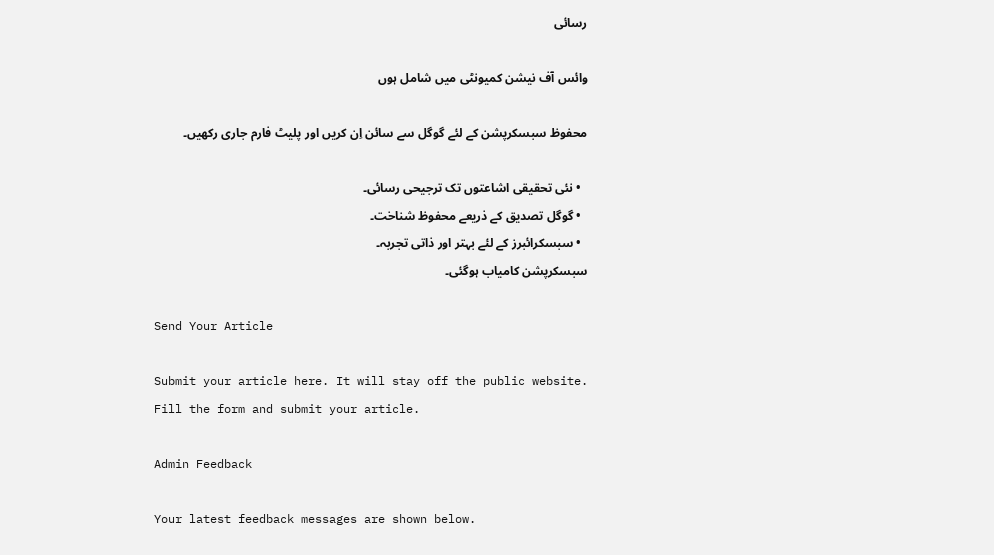رسائی

وائس آف نیشن کمیونٹی میں شامل ہوں

محفوظ سبسکرپشن کے لئے گوگل سے سائن اِن کریں اور پلیٹ فارم جاری رکھیں۔

  • نئی تحقیقی اشاعتوں تک ترجیحی رسائی۔
  • گوگل تصدیق کے ذریعے محفوظ شناخت۔
  • سبسکرائبرز کے لئے بہتر اور ذاتی تجربہ۔
سبسکرپشن کامیاب ہوگئی۔

Send Your Article

Submit your article here. It will stay off the public website.
Fill the form and submit your article.

Admin Feedback

Your latest feedback messages are shown below.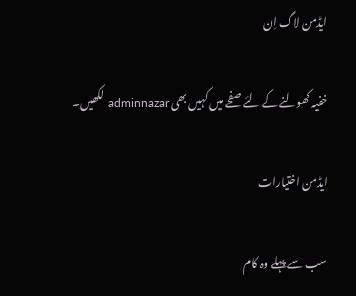ایڈمن لاگ اِن

خفیہ کھولنے کے لئے صفحے میں کہیں بھی adminnazar لکھیں۔

ایڈمن اختیارات

سب سے پہلے وہ کام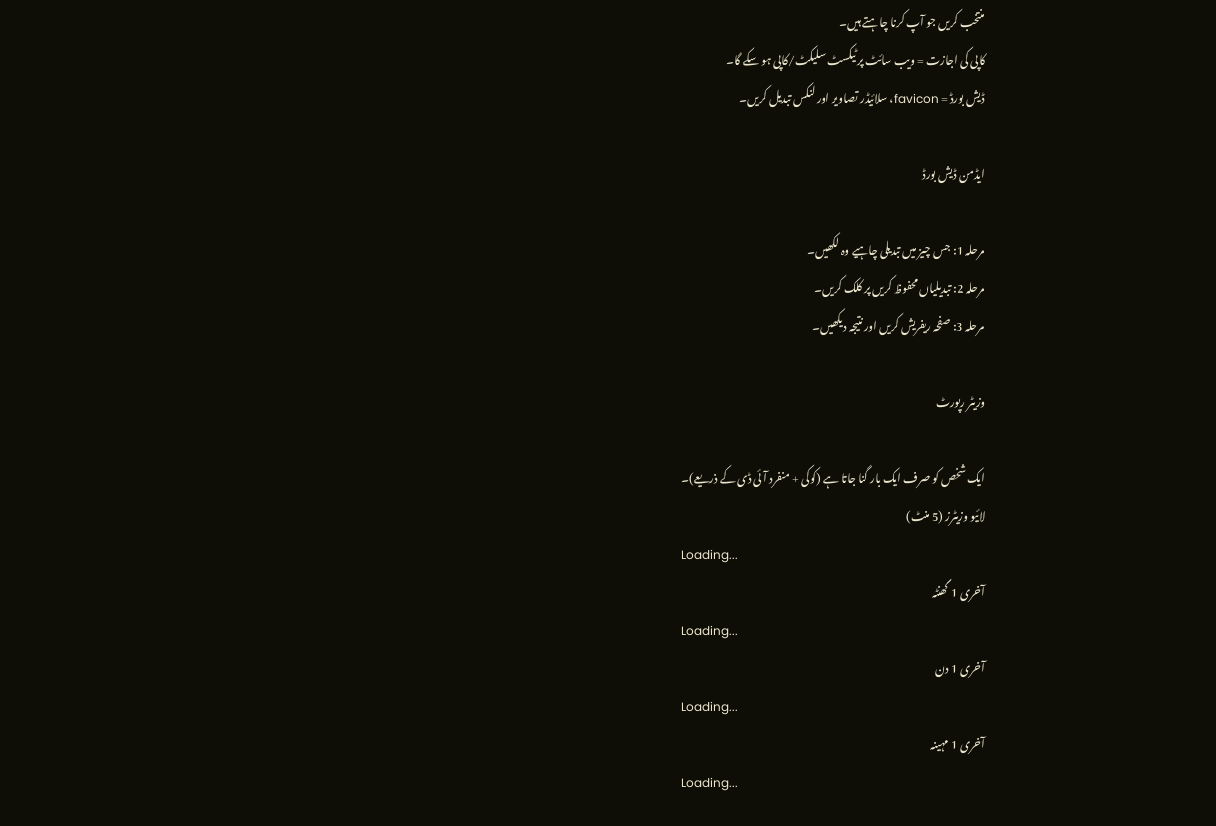منتخب کریں جو آپ کرنا چاہتے ہیں۔
کاپی کی اجازت = ویب سائٹ پر ٹیکسٹ سلیکٹ/کاپی ہو سکے گا۔
ڈیش بورڈ = favicon، سلائیڈر تصاویر اور لنکس تبدیل کریں۔

ایڈمن ڈیش بورڈ

مرحلہ 1: جس چیز میں تبدیلی چاہیے وہ لکھیں۔
مرحلہ 2: تبدیلیاں محفوظ کریں پر کلک کریں۔
مرحلہ 3: صفحہ ریفریش کریں اور نتیجہ دیکھیں۔

وزیٹر رپورٹ

ایک شخص کو صرف ایک بار گنا جاتا ہے (کوکی + منفرد آئی ڈی کے ذریعے)۔
لائیو وزیٹرز (5 منٹ)
Loading...
آخری 1 گھنٹہ
Loading...
آخری 1 دن
Loading...
آخری 1 مہینہ
Loading...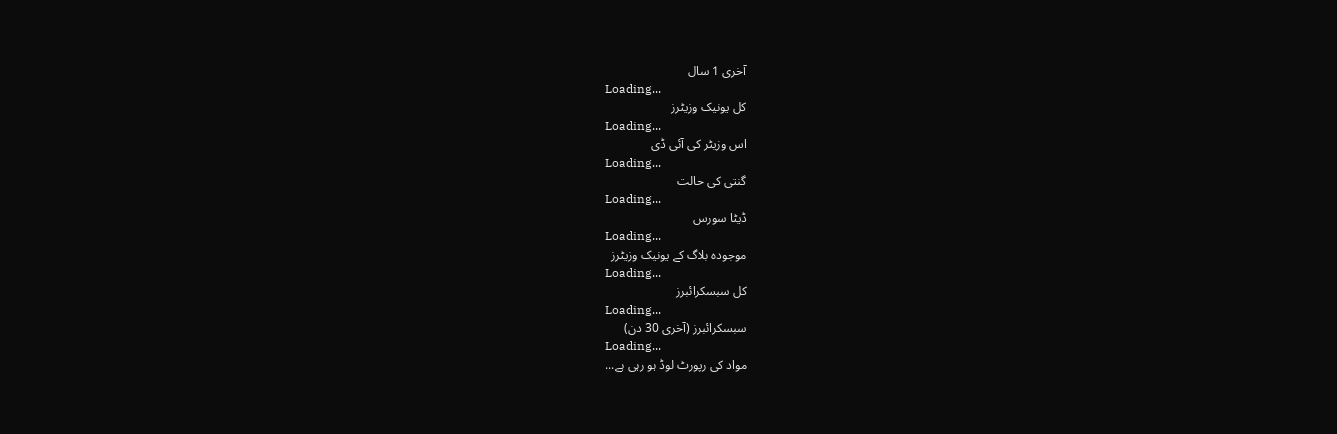آخری 1 سال
Loading...
کل یونیک وزیٹرز
Loading...
اس وزیٹر کی آئی ڈی
Loading...
گنتی کی حالت
Loading...
ڈیٹا سورس
Loading...
موجودہ بلاگ کے یونیک وزیٹرز
Loading...
کل سبسکرائبرز
Loading...
سبسکرائبرز (آخری 30 دن)
Loading...
مواد کی رپورٹ لوڈ ہو رہی ہے...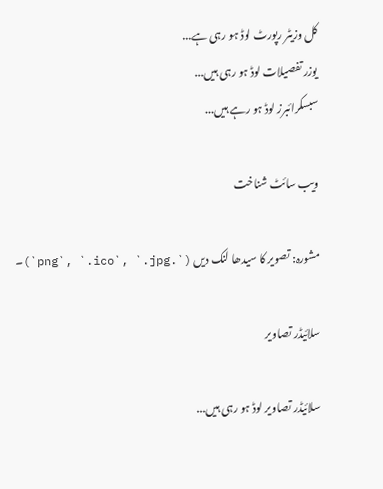کل وزیٹر رپورٹ لوڈ ہو رہی ہے...
یوزر تفصیلات لوڈ ہو رہی ہیں...
سبسکرائبرز لوڈ ہو رہے ہیں...

ویب سائٹ شناخت

مشورہ: تصویر کا سیدھا لنک دیں (`.png`, `.ico`, `.jpg`)۔

سلائیڈر تصاویر

سلائیڈر تصاویر لوڈ ہو رہی ہیں...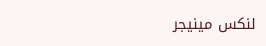لنکس مینیجر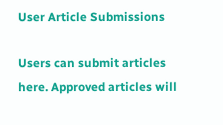User Article Submissions

Users can submit articles here. Approved articles will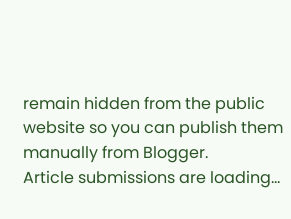remain hidden from the public website so you can publish them manually from Blogger.
Article submissions are loading...